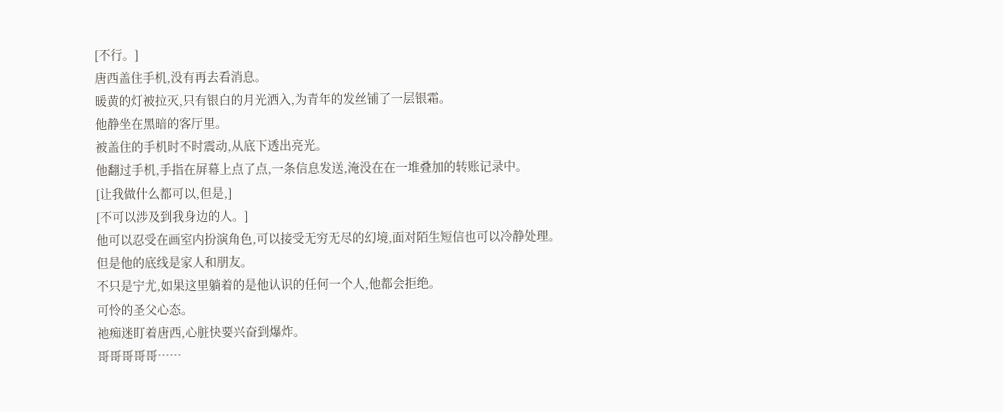[不行。]
唐西盖住手机,没有再去看消息。
暖黄的灯被拉灭,只有银白的月光洒入,为青年的发丝铺了一层银霜。
他静坐在黑暗的客厅里。
被盖住的手机时不时震动,从底下透出亮光。
他翻过手机,手指在屏幕上点了点,一条信息发送,淹没在在一堆叠加的转账记录中。
[让我做什么都可以,但是,]
[不可以涉及到我身边的人。]
他可以忍受在画室内扮演角色,可以接受无穷无尽的幻境,面对陌生短信也可以冷静处理。
但是他的底线是家人和朋友。
不只是宁尤,如果这里躺着的是他认识的任何一个人,他都会拒绝。
可怜的圣父心态。
祂痴迷盯着唐西,心脏快要兴奋到爆炸。
哥哥哥哥哥……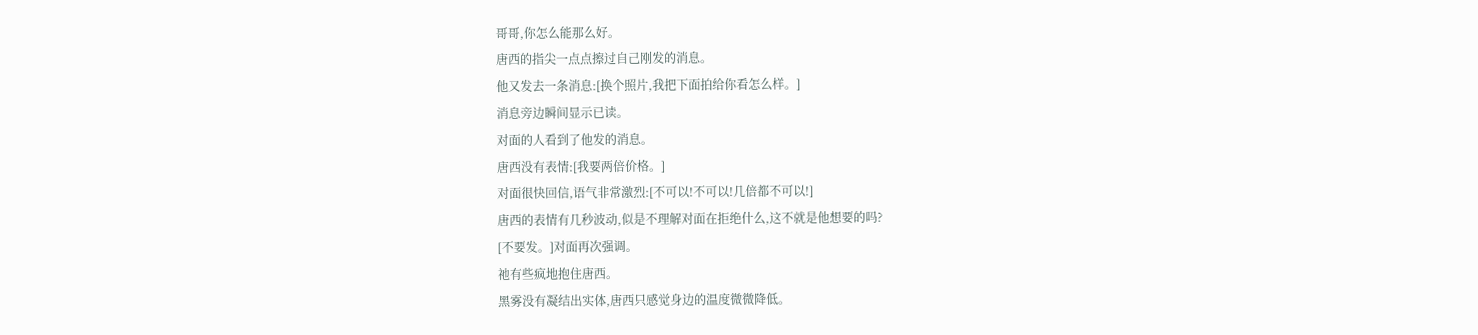哥哥,你怎么能那么好。
唐西的指尖一点点擦过自己刚发的消息。
他又发去一条消息:[换个照片,我把下面拍给你看怎么样。]
消息旁边瞬间显示已读。
对面的人看到了他发的消息。
唐西没有表情:[我要两倍价格。]
对面很快回信,语气非常激烈:[不可以!不可以!几倍都不可以!]
唐西的表情有几秒波动,似是不理解对面在拒绝什么,这不就是他想要的吗?
[不要发。]对面再次强调。
祂有些疯地抱住唐西。
黑雾没有凝结出实体,唐西只感觉身边的温度微微降低。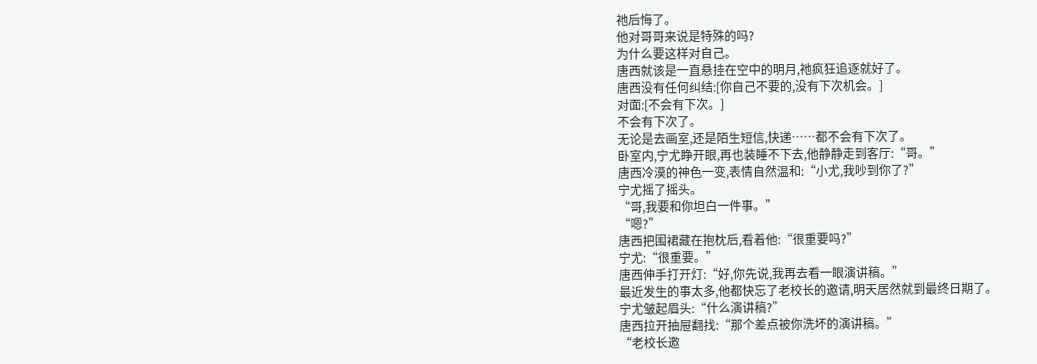祂后悔了。
他对哥哥来说是特殊的吗?
为什么要这样对自己。
唐西就该是一直悬挂在空中的明月,祂疯狂追逐就好了。
唐西没有任何纠结:[你自己不要的,没有下次机会。]
对面:[不会有下次。]
不会有下次了。
无论是去画室,还是陌生短信,快递……都不会有下次了。
卧室内,宁尤睁开眼,再也装睡不下去,他静静走到客厅:“哥。”
唐西冷漠的神色一变,表情自然温和:“小尤,我吵到你了?”
宁尤摇了摇头。
“哥,我要和你坦白一件事。”
“嗯?”
唐西把围裙藏在抱枕后,看着他:“很重要吗?”
宁尤:“很重要。”
唐西伸手打开灯:“好,你先说,我再去看一眼演讲稿。”
最近发生的事太多,他都快忘了老校长的邀请,明天居然就到最终日期了。
宁尤皱起眉头:“什么演讲稿?”
唐西拉开抽屉翻找:“那个差点被你洗坏的演讲稿。”
“老校长邀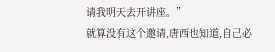请我明天去开讲座。”
就算没有这个邀请,唐西也知道,自己必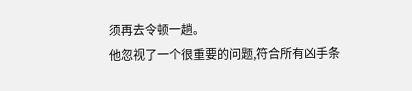须再去令顿一趟。
他忽视了一个很重要的问题,符合所有凶手条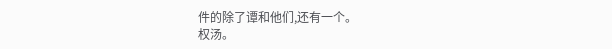件的除了谭和他们,还有一个。
权汤。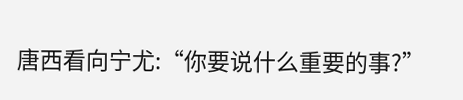唐西看向宁尤:“你要说什么重要的事?”